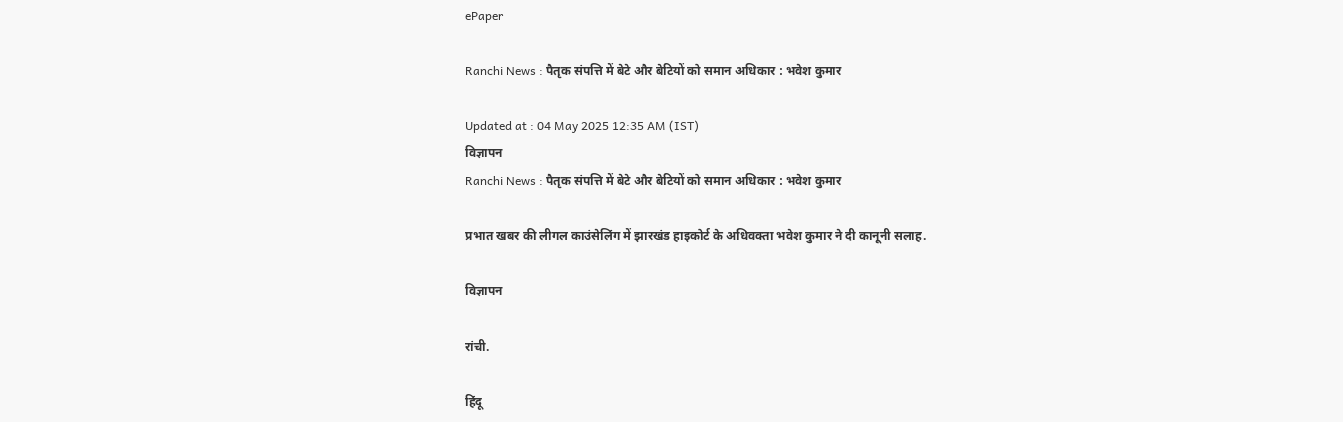ePaper

Ranchi News : पैतृक संपत्ति में बेटे और बेटियों को समान अधिकार : भवेश कुमार

Updated at : 04 May 2025 12:35 AM (IST)
विज्ञापन
Ranchi News : पैतृक संपत्ति में बेटे और बेटियों को समान अधिकार : भवेश कुमार

प्रभात खबर की लीगल काउंसेलिंग में झारखंड हाइकोर्ट के अधिवक्ता भवेश कुमार ने दी कानूनी सलाह.

विज्ञापन

रांची.

हिंदू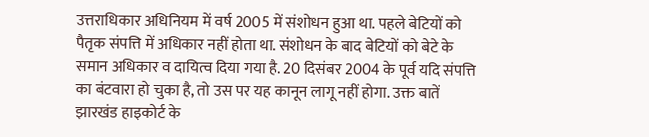उत्तराधिकार अधिनियम में वर्ष 2005 में संशोधन हुआ था. पहले बेटियों को पैतृक संपत्ति में अधिकार नहीं होता था. संशोधन के बाद बेटियों को बेटे के समान अधिकार व दायित्व दिया गया है. 20 दिसंबर 2004 के पूर्व यदि संपत्ति का बंटवारा हो चुका है, तो उस पर यह कानून लागू नहीं होगा. उक्त बातें झारखंड हाइकोर्ट के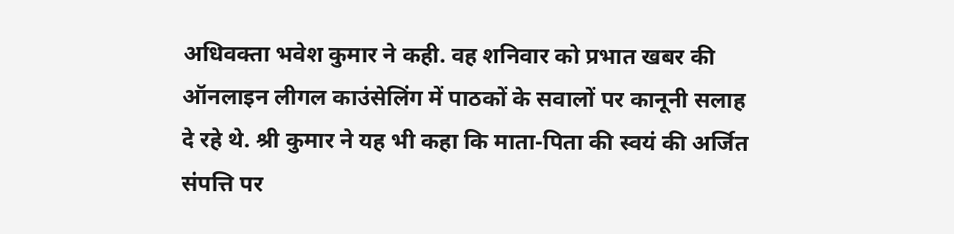अधिवक्ता भवेश कुमार ने कही. वह शनिवार को प्रभात खबर की ऑनलाइन लीगल काउंसेलिंग में पाठकों के सवालों पर कानूनी सलाह दे रहे थे. श्री कुमार ने यह भी कहा कि माता-पिता की स्वयं की अर्जित संपत्ति पर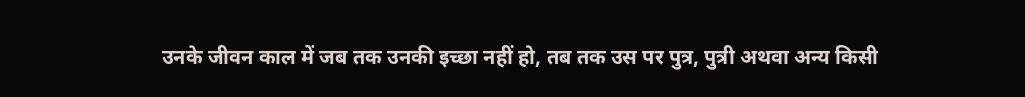उनके जीवन काल में जब तक उनकी इच्छा नहीं हो, तब तक उस पर पुत्र, पुत्री अथवा अन्य किसी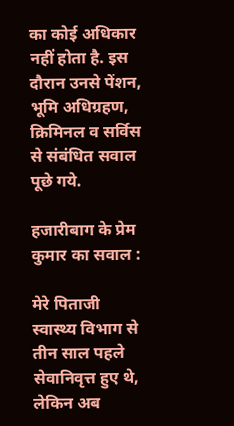का कोई अधिकार नहीं होता है. इस दौरान उनसे पेंशन, भूमि अधिग्रहण, क्रिमिनल व सर्विस से संबंधित सवाल पूछे गये.

हजारीबाग के प्रेम कुमार का सवाल :

मेरे पिताजी स्वास्थ्य विभाग से तीन साल पहले सेवानिवृत्त हुए थे, लेकिन अब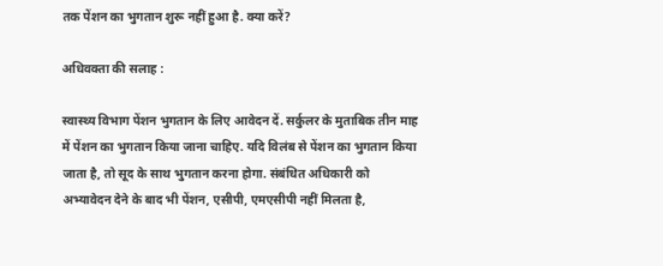तक पेंशन का भुगतान शुरू नहीं हुआ है. क्या करें?

अधिवक्ता की सलाह :

स्वास्थ्य विभाग पेंशन भुगतान के लिए आवेदन दें. सर्कुलर के मुताबिक तीन माह में पेंशन का भुगतान किया जाना चाहिए. यदि विलंब से पेंशन का भुगतान किया जाता है, तो सूद के साथ भुगतान करना होगा. संबंधित अधिकारी को अभ्यावेदन देने के बाद भी पेंशन, एसीपी, एमएसीपी नहीं मिलता है,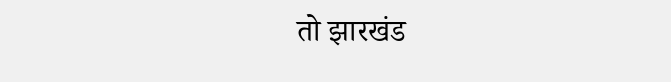तो झारखंड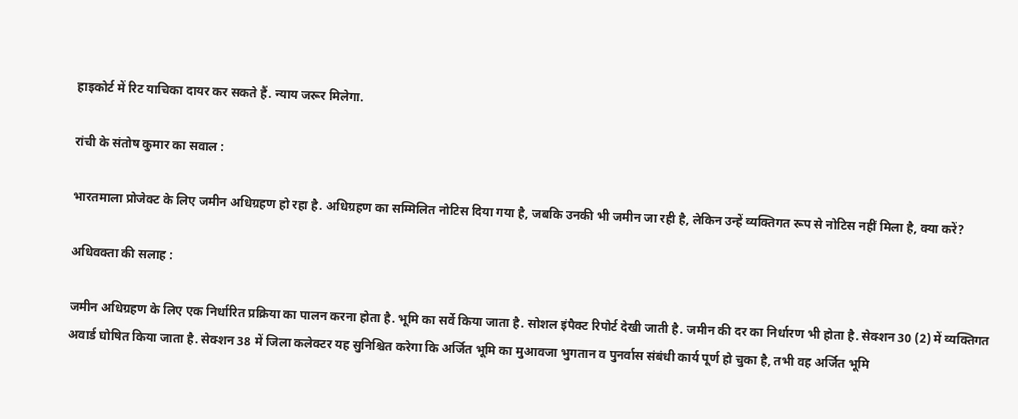हाइकोर्ट में रिट याचिका दायर कर सकते हैं. न्याय जरूर मिलेगा.

रांची के संतोष कुमार का सवाल :

भारतमाला प्रोजेक्ट के लिए जमीन अधिग्रहण हो रहा है. अधिग्रहण का सम्मिलित नोटिस दिया गया है, जबकि उनकी भी जमीन जा रही है, लेकिन उन्हें व्यक्तिगत रूप से नोटिस नहीं मिला है, क्या करें?

अधिवक्ता की सलाह :

जमीन अधिग्रहण के लिए एक निर्धारित प्रक्रिया का पालन करना होता है. भूमि का सर्वे किया जाता है. सोशल इंपैक्ट रिपोर्ट देखी जाती है. जमीन की दर का निर्धारण भी होता है. सेक्शन 30 (2) में व्यक्तिगत अवार्ड घोषित किया जाता है. सेक्शन 38 में जिला कलेक्टर यह सुनिश्चित करेगा कि अर्जित भूमि का मुआवजा भुगतान व पुनर्वास संबंधी कार्य पूर्ण हो चुका है, तभी वह अर्जित भूमि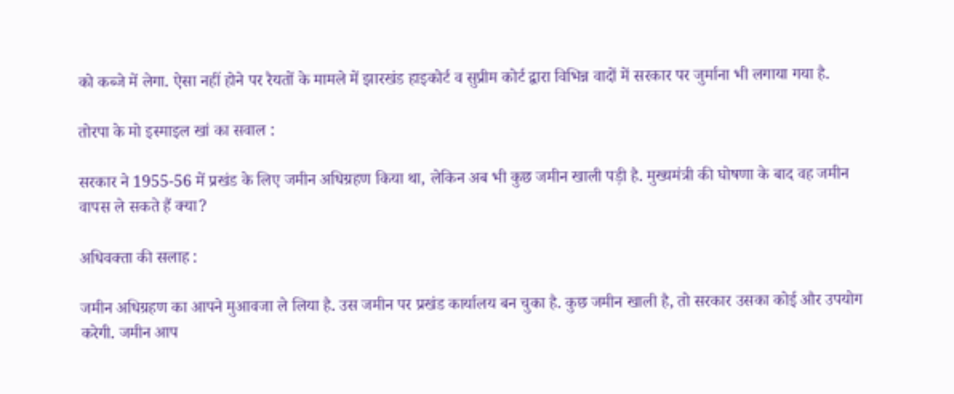को कब्जे में लेगा. ऐसा नहीं होने पर रैयतों के मामले में झारखंड हाइकोर्ट व सुप्रीम कोर्ट द्वारा विभिन्न वादों में सरकार पर जुर्माना भी लगाया गया है.

तोरपा के मो इस्माइल खां का सवाल :

सरकार ने 1955-56 में प्रखंड के लिए जमीन अधिग्रहण किया था, लेकिन अब भी कुछ जमीन खाली पड़ी है. मुख्यमंत्री की घोषणा के बाद वह जमीन वापस ले सकते हैं क्या?

अधिवक्ता की सलाह :

जमीन अधिग्रहण का आपने मुआवजा ले लिया है. उस जमीन पर प्रखंड कार्यालय बन चुका है. कुछ जमीन खाली है, तो सरकार उसका कोई और उपयोग करेगी. जमीन आप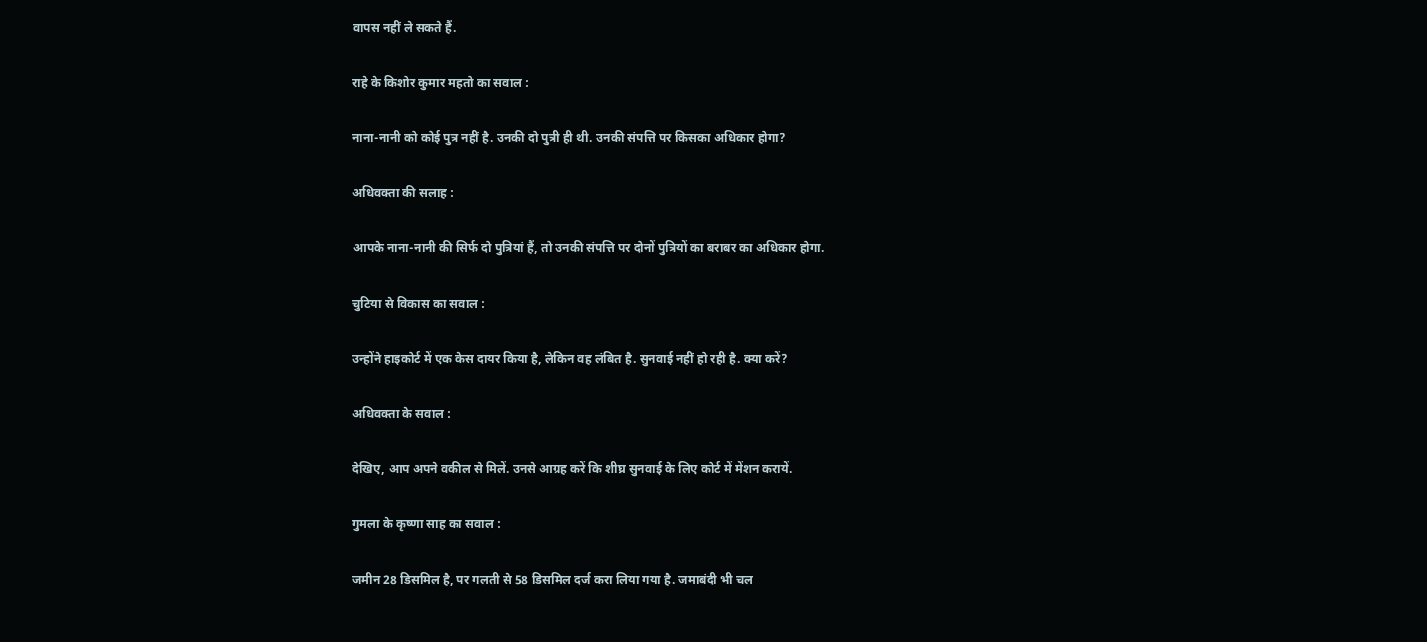वापस नहीं ले सकते हैं.

राहे के किशोर कुमार महतो का सवाल :

नाना-नानी को कोई पुत्र नहीं है. उनकी दो पुत्री ही थी. उनकी संपत्ति पर किसका अधिकार होगा?

अधिवक्ता की सलाह :

आपके नाना-नानी की सिर्फ दो पुत्रियां हैं, तो उनकी संपत्ति पर दोनों पुत्रियों का बराबर का अधिकार होगा.

चुटिया से विकास का सवाल :

उन्होंने हाइकोर्ट में एक केस दायर किया है, लेकिन वह लंबित है. सुनवाई नहीं हो रही है. क्या करें?

अधिवक्ता के सवाल :

देखिए, आप अपने वकील से मिलें. उनसे आग्रह करें कि शीघ्र सुनवाई के लिए कोर्ट में मेंशन करायें.

गुमला के कृष्णा साह का सवाल :

जमीन 28 डिसमिल है, पर गलती से 58 डिसमिल दर्ज करा लिया गया है. जमाबंदी भी चल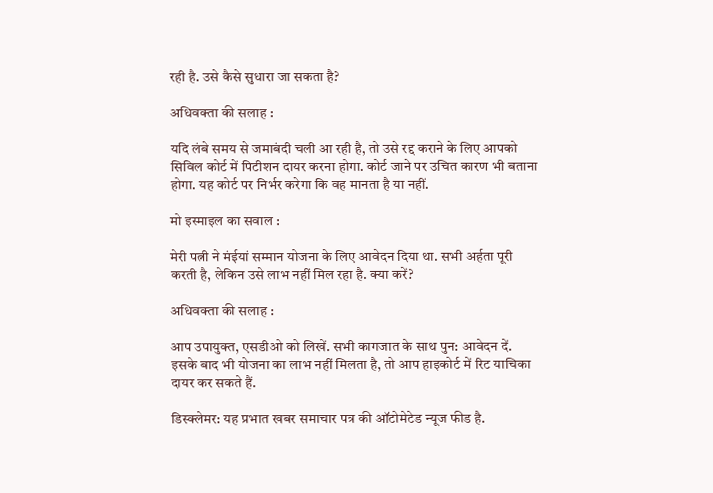रही है. उसे कैसे सुधारा जा सकता है?

अधिवक्ता की सलाह :

यदि लंबे समय से जमाबंदी चली आ रही है, तो उसे रद्द कराने के लिए आपको सिविल कोर्ट में पिटीशन दायर करना होगा. कोर्ट जाने पर उचित कारण भी बताना होगा. यह कोर्ट पर निर्भर करेगा कि वह मानता है या नहीं.

मो इस्माइल का सवाल :

मेरी पत्नी ने मंईयां सम्मान योजना के लिए आवेदन दिया था. सभी अर्हता पूरी करती है, लेकिन उसे लाभ नहीं मिल रहा है. क्या करें?

अधिवक्ता की सलाह :

आप उपायुक्त, एसडीओ को लिखें. सभी कागजात के साथ पुन: आवेदन दें. इसके बाद भी योजना का लाभ नहीं मिलता है, तो आप हाइकोर्ट में रिट याचिका दायर कर सकते हैं.

डिस्क्लेमर: यह प्रभात खबर समाचार पत्र की ऑटोमेटेड न्यूज फीड है.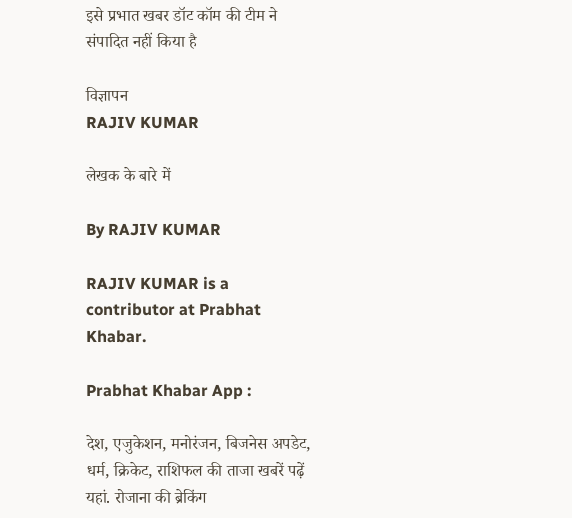इसे प्रभात खबर डॉट कॉम की टीम ने संपादित नहीं किया है

विज्ञापन
RAJIV KUMAR

लेखक के बारे में

By RAJIV KUMAR

RAJIV KUMAR is a contributor at Prabhat Khabar.

Prabhat Khabar App :

देश, एजुकेशन, मनोरंजन, बिजनेस अपडेट, धर्म, क्रिकेट, राशिफल की ताजा खबरें पढ़ें यहां. रोजाना की ब्रेकिंग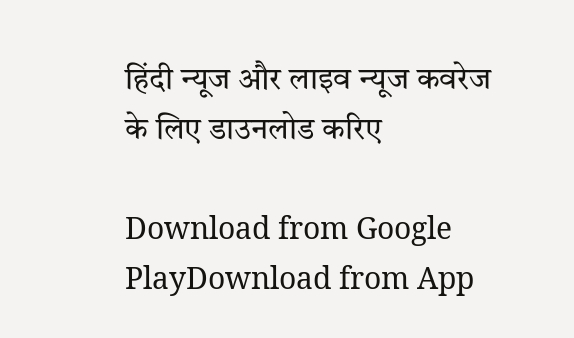हिंदी न्यूज और लाइव न्यूज कवरेज के लिए डाउनलोड करिए

Download from Google PlayDownload from App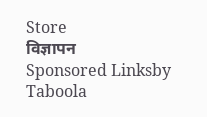Store
विज्ञापन
Sponsored Linksby Taboola